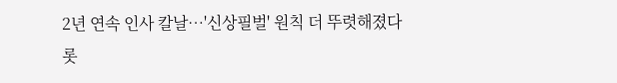2년 연속 인사 칼날…'신상필벌' 원칙 더 뚜렷해졌다
롯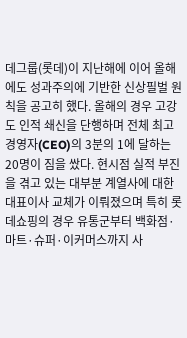데그룹(롯데)이 지난해에 이어 올해에도 성과주의에 기반한 신상필벌 원칙을 공고히 했다. 올해의 경우 고강도 인적 쇄신을 단행하며 전체 최고경영자(CEO)의 3분의 1에 달하는 20명이 짐을 쌌다. 현시점 실적 부진을 겪고 있는 대부분 계열사에 대한 대표이사 교체가 이뤄졌으며 특히 롯데쇼핑의 경우 유통군부터 백화점·마트·슈퍼·이커머스까지 사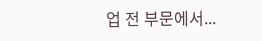업 전 부문에서...